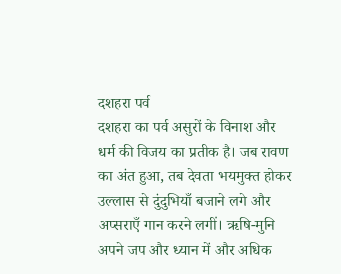दशहरा पर्व
दशहरा का पर्व असुरों के विनाश और धर्म की विजय का प्रतीक है। जब रावण का अंत हुआ, तब देवता भयमुक्त होकर उल्लास से दुंदुभियाँ बजाने लगे और अप्सराएँ गान करने लगीं। ऋषि-मुनि अपने जप और ध्यान में और अधिक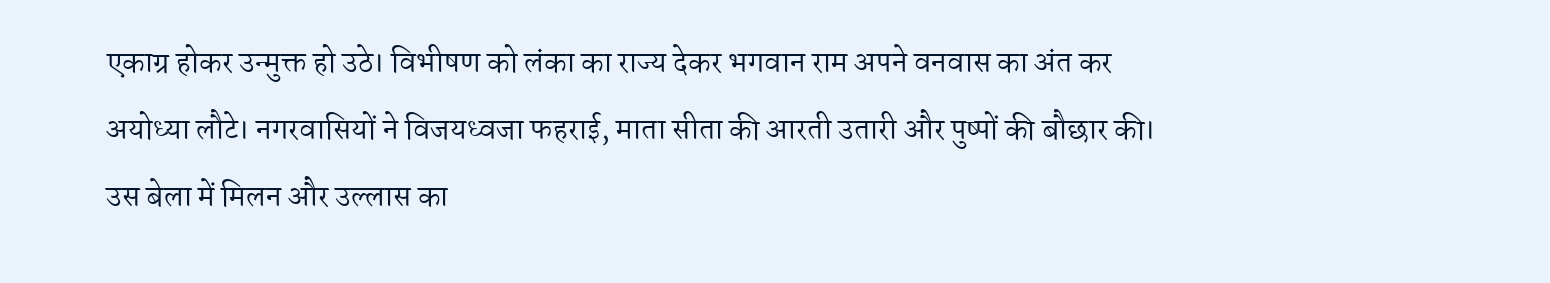एकाग्र होकर उन्मुक्त हो उठे। विभीषण को लंका का राज्य देकर भगवान राम अपने वनवास का अंत कर अयोध्या लौटे। नगरवासियों ने विजयध्वजा फहराई, माता सीता की आरती उतारी और पुष्पों की बौछार की। उस बेला में मिलन और उल्लास का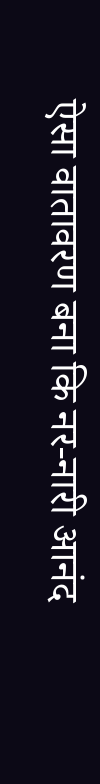ऐसा वातावरण बना कि नर-नारी आनंद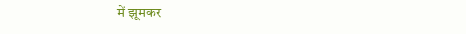में झूमकर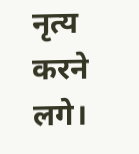नृत्य करने लगे।